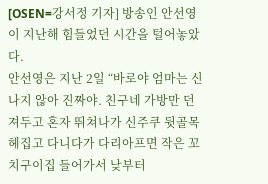[OSEN=강서정 기자] 방송인 안선영이 지난해 힘들었던 시간을 털어놓았다.
안선영은 지난 2일 “바로야 엄마는 신나지 않아 진짜야. 친구네 가방만 던져두고 혼자 뛰쳐나가 신주쿠 뒷골목 헤집고 다니다가 다리아프면 작은 꼬치구이집 들어가서 낮부터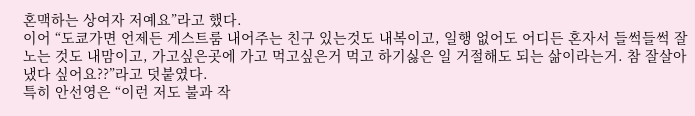혼맥하는 상여자 저예요”라고 했다.
이어 “도쿄가면 언제든 게스트룸 내어주는 친구 있는것도 내복이고, 일행 없어도 어디든 혼자서 들썩들썩 잘노는 것도 내맘이고, 가고싶은곳에 가고 먹고싶은거 먹고 하기싫은 일 거절해도 되는 삶이라는거. 참 잘살아냈다 싶어요??”라고 덧붙였다.
특히 안선영은 “이런 저도 불과 작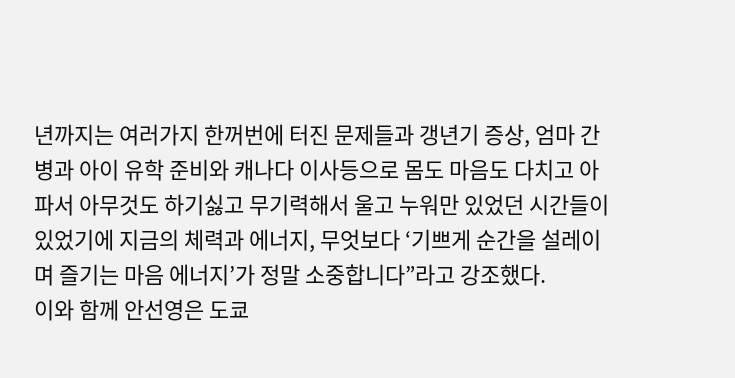년까지는 여러가지 한꺼번에 터진 문제들과 갱년기 증상, 엄마 간병과 아이 유학 준비와 캐나다 이사등으로 몸도 마음도 다치고 아파서 아무것도 하기싫고 무기력해서 울고 누워만 있었던 시간들이 있었기에 지금의 체력과 에너지, 무엇보다 ‘기쁘게 순간을 설레이며 즐기는 마음 에너지’가 정말 소중합니다”라고 강조했다.
이와 함께 안선영은 도쿄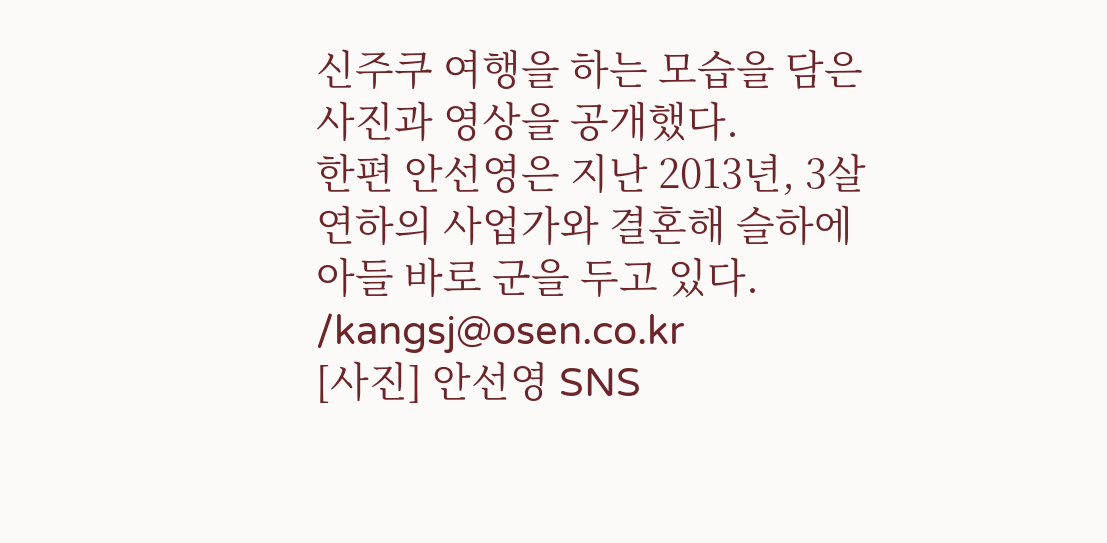신주쿠 여행을 하는 모습을 담은 사진과 영상을 공개했다.
한편 안선영은 지난 2013년, 3살 연하의 사업가와 결혼해 슬하에 아들 바로 군을 두고 있다. /kangsj@osen.co.kr
[사진] 안선영 SNS